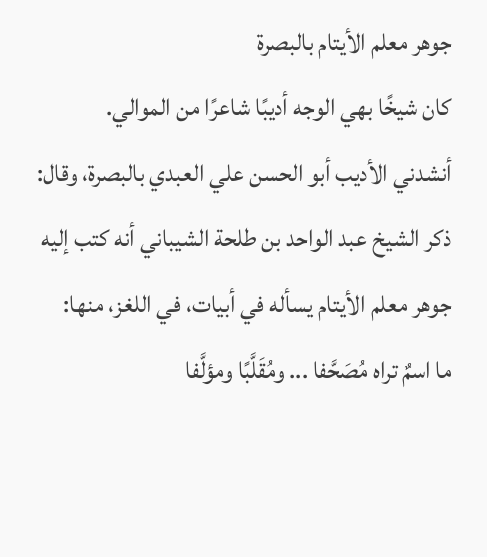جوهر معلم الأيتام بالبصرة
كان شيخًا بهي الوجه أديبًا شاعرًا من الموالي.
أنشدني الأديب أبو الحسن علي العبدي بالبصرة، وقال: ذكر الشيخ عبد الواحد بن طلحة الشيباني أنه كتب إليه جوهر معلم الأيتام يسأله في أبيات، في اللغز، منها:
ما اسمٌ تراه مُصَحَّفا ... ومُقَلَّبًا ومؤلَّفا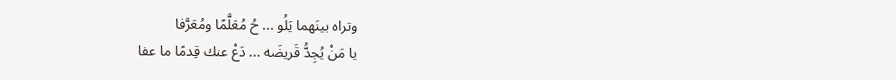وتراه بينَهما يَلُو ... حُ مُعَلَّمًا ومُعَرَّفا
يا مَنْ يُجِدُّ قَريضَه ... دَعْ عنك قِدمًا ما عفا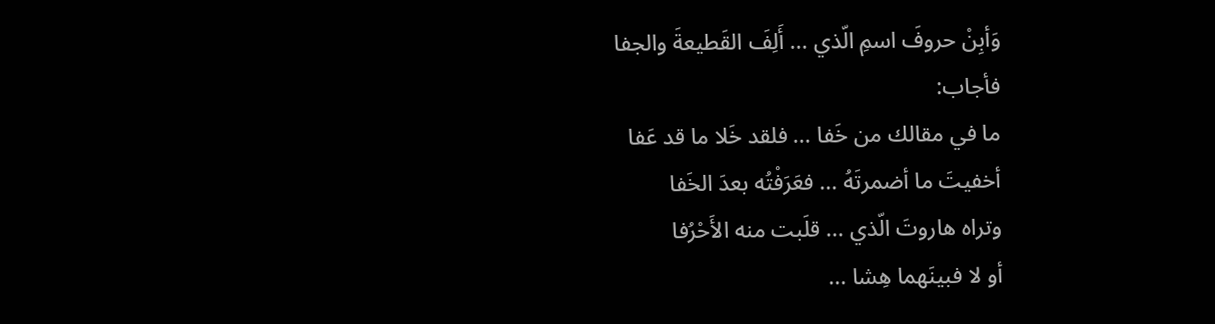وَأبِنْ حروفَ اسمِ الّذي ... أَلِفَ القَطيعةَ والجفا
فأجاب:
ما في مقالك من خَفا ... فلقد خَلا ما قد عَفا
أخفيتَ ما أضمرتَهُ ... فعَرَفْتُه بعدَ الخَفا
وتراه هاروتَ الّذي ... قلَبت منه الأَحْرُفا
أو لا فبينَهما هِشا ...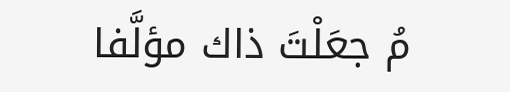مُ جعَلْتَ ذاك مؤلَّفا